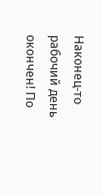Наконец-то рабочий день окончен! По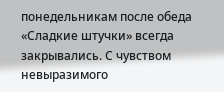понедельникам после обеда «Сладкие штучки» всегда закрывались. С чувством невыразимого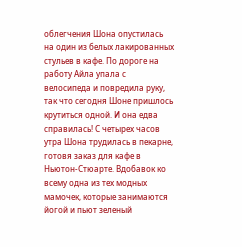облегчения Шона опустилась на один из белых лакированных стульев в кафе. По дороге на работу Айла упала с велосипеда и повредила руку, так что сегодня Шоне пришлось крутиться одной. И она едва справилась! С четырех часов утра Шона трудилась в пекарне, готовя заказ для кафе в Ньютон-Стюарте. Вдобавок ко всему одна из тех модных мамочек, которые занимаются йогой и пьют зеленый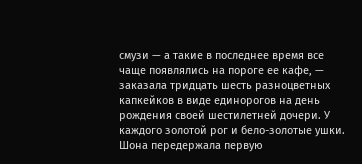смузи — а такие в последнее время все чаще появлялись на пороге ее кафе, — заказала тридцать шесть разноцветных капкейков в виде единорогов на день рождения своей шестилетней дочери. У каждого золотой рог и бело-золотые ушки. Шона передержала первую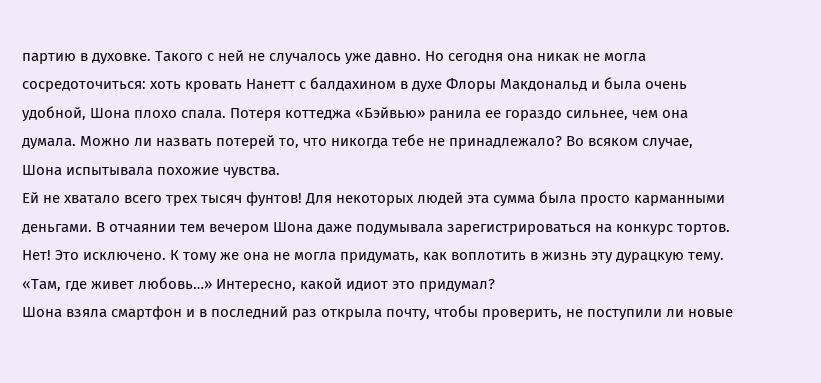партию в духовке. Такого с ней не случалось уже давно. Но сегодня она никак не могла сосредоточиться: хоть кровать Нанетт с балдахином в духе Флоры Макдональд и была очень удобной, Шона плохо спала. Потеря коттеджа «Бэйвью» ранила ее гораздо сильнее, чем она думала. Можно ли назвать потерей то, что никогда тебе не принадлежало? Во всяком случае, Шона испытывала похожие чувства.
Ей не хватало всего трех тысяч фунтов! Для некоторых людей эта сумма была просто карманными деньгами. В отчаянии тем вечером Шона даже подумывала зарегистрироваться на конкурс тортов.
Нет! Это исключено. К тому же она не могла придумать, как воплотить в жизнь эту дурацкую тему. «Там, где живет любовь…» Интересно, какой идиот это придумал?
Шона взяла смартфон и в последний раз открыла почту, чтобы проверить, не поступили ли новые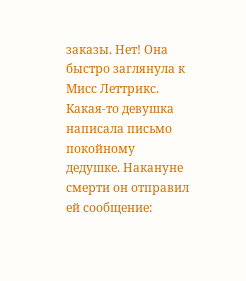заказы. Нет! Она быстро заглянула к Мисс Леттрикс. Какая-то девушка написала письмо покойному дедушке. Накануне смерти он отправил ей сообщение: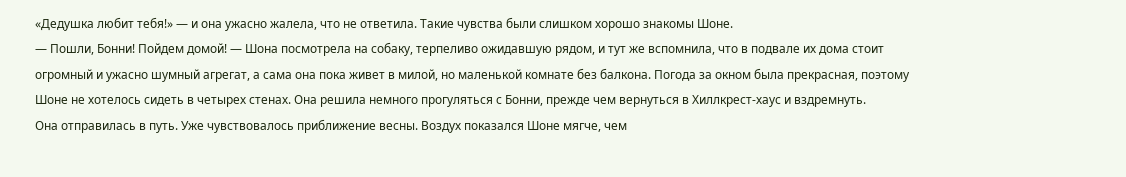«Дедушка любит тебя!» — и она ужасно жалела, что не ответила. Такие чувства были слишком хорошо знакомы Шоне.
— Пошли, Бонни! Пойдем домой! — Шона посмотрела на собаку, терпеливо ожидавшую рядом, и тут же вспомнила, что в подвале их дома стоит огромный и ужасно шумный агрегат, а сама она пока живет в милой, но маленькой комнате без балкона. Погода за окном была прекрасная, поэтому Шоне не хотелось сидеть в четырех стенах. Она решила немного прогуляться с Бонни, прежде чем вернуться в Хиллкрест-хаус и вздремнуть.
Она отправилась в путь. Уже чувствовалось приближение весны. Воздух показался Шоне мягче, чем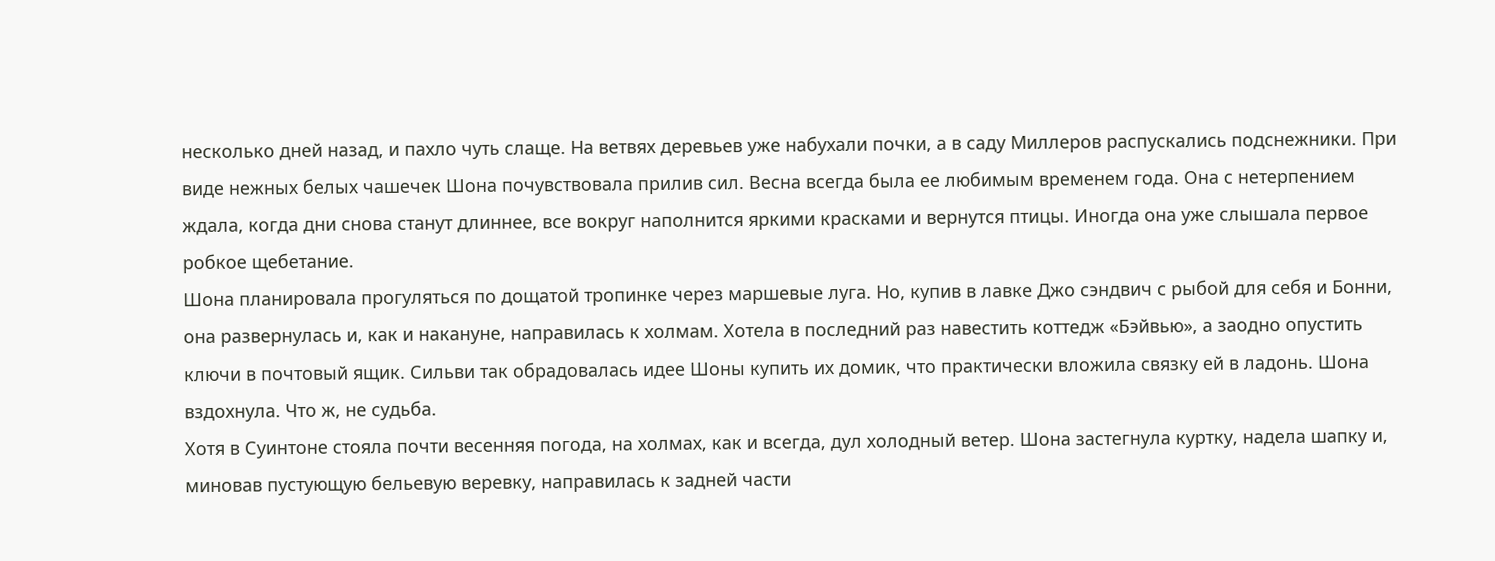несколько дней назад, и пахло чуть слаще. На ветвях деревьев уже набухали почки, а в саду Миллеров распускались подснежники. При виде нежных белых чашечек Шона почувствовала прилив сил. Весна всегда была ее любимым временем года. Она с нетерпением ждала, когда дни снова станут длиннее, все вокруг наполнится яркими красками и вернутся птицы. Иногда она уже слышала первое робкое щебетание.
Шона планировала прогуляться по дощатой тропинке через маршевые луга. Но, купив в лавке Джо сэндвич с рыбой для себя и Бонни, она развернулась и, как и накануне, направилась к холмам. Хотела в последний раз навестить коттедж «Бэйвью», а заодно опустить ключи в почтовый ящик. Сильви так обрадовалась идее Шоны купить их домик, что практически вложила связку ей в ладонь. Шона вздохнула. Что ж, не судьба.
Хотя в Суинтоне стояла почти весенняя погода, на холмах, как и всегда, дул холодный ветер. Шона застегнула куртку, надела шапку и, миновав пустующую бельевую веревку, направилась к задней части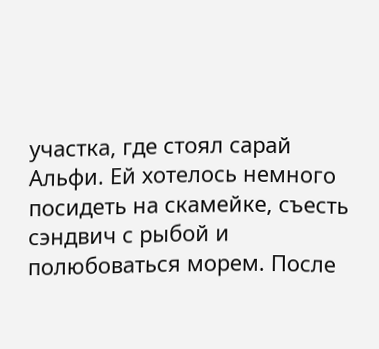участка, где стоял сарай Альфи. Ей хотелось немного посидеть на скамейке, съесть сэндвич с рыбой и полюбоваться морем. После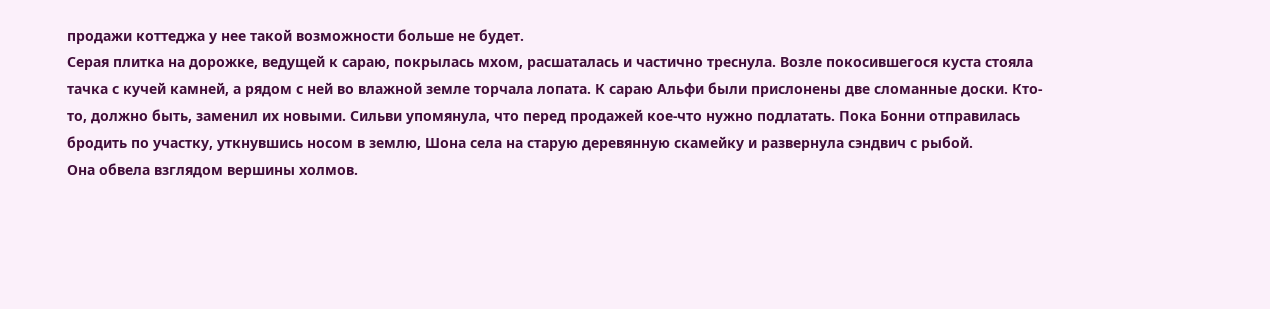продажи коттеджа у нее такой возможности больше не будет.
Серая плитка на дорожке, ведущей к сараю, покрылась мхом, расшаталась и частично треснула. Возле покосившегося куста стояла тачка с кучей камней, а рядом с ней во влажной земле торчала лопата. К сараю Альфи были прислонены две сломанные доски. Кто-то, должно быть, заменил их новыми. Сильви упомянула, что перед продажей кое-что нужно подлатать. Пока Бонни отправилась бродить по участку, уткнувшись носом в землю, Шона села на старую деревянную скамейку и развернула сэндвич с рыбой.
Она обвела взглядом вершины холмов.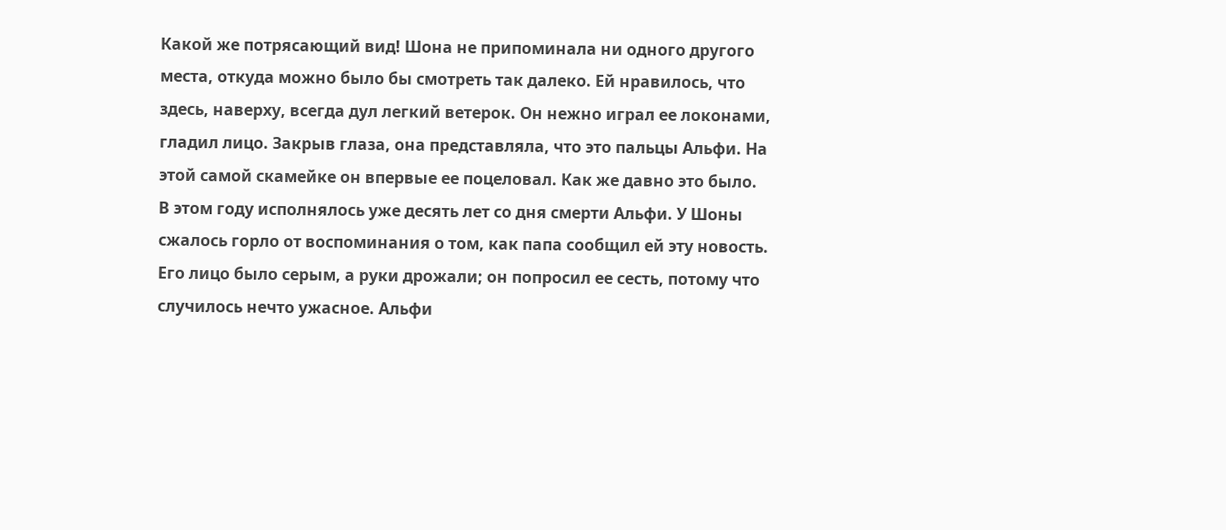Какой же потрясающий вид! Шона не припоминала ни одного другого места, откуда можно было бы смотреть так далеко. Ей нравилось, что здесь, наверху, всегда дул легкий ветерок. Он нежно играл ее локонами, гладил лицо. Закрыв глаза, она представляла, что это пальцы Альфи. На этой самой скамейке он впервые ее поцеловал. Как же давно это было.
В этом году исполнялось уже десять лет со дня смерти Альфи. У Шоны сжалось горло от воспоминания о том, как папа сообщил ей эту новость. Его лицо было серым, а руки дрожали; он попросил ее сесть, потому что случилось нечто ужасное. Альфи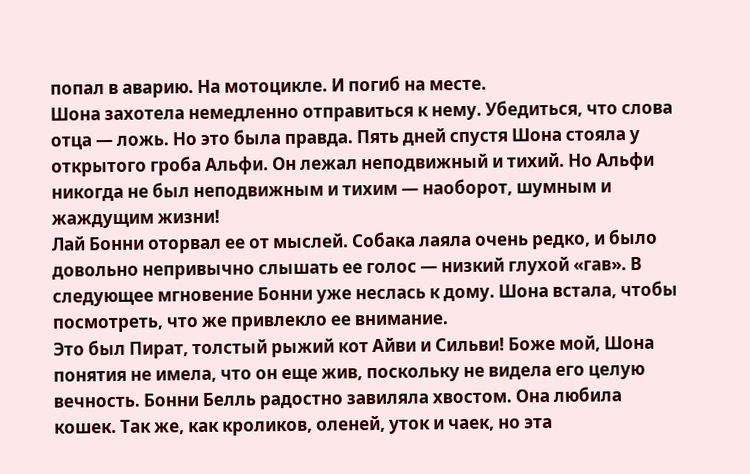попал в аварию. На мотоцикле. И погиб на месте.
Шона захотела немедленно отправиться к нему. Убедиться, что слова отца — ложь. Но это была правда. Пять дней спустя Шона стояла у открытого гроба Альфи. Он лежал неподвижный и тихий. Но Альфи никогда не был неподвижным и тихим — наоборот, шумным и жаждущим жизни!
Лай Бонни оторвал ее от мыслей. Собака лаяла очень редко, и было довольно непривычно слышать ее голос — низкий глухой «гав». В следующее мгновение Бонни уже неслась к дому. Шона встала, чтобы посмотреть, что же привлекло ее внимание.
Это был Пират, толстый рыжий кот Айви и Сильви! Боже мой, Шона понятия не имела, что он еще жив, поскольку не видела его целую вечность. Бонни Белль радостно завиляла хвостом. Она любила кошек. Так же, как кроликов, оленей, уток и чаек, но эта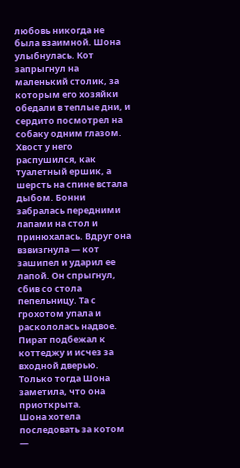любовь никогда не была взаимной. Шона улыбнулась. Кот запрыгнул на маленький столик, за которым его хозяйки обедали в теплые дни, и сердито посмотрел на собаку одним глазом. Хвост у него распушился, как туалетный ершик, а шерсть на спине встала дыбом. Бонни забралась передними лапами на стол и принюхалась. Вдруг она взвизгнула — кот зашипел и ударил ее лапой. Он спрыгнул, сбив со стола пепельницу. Та с грохотом упала и раскололась надвое. Пират подбежал к коттеджу и исчез за входной дверью. Только тогда Шона заметила, что она приоткрыта.
Шона хотела последовать за котом —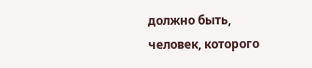должно быть, человек, которого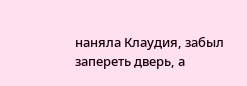наняла Клаудия, забыл запереть дверь, а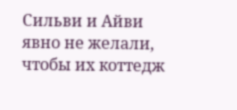Сильви и Айви явно не желали, чтобы их коттедж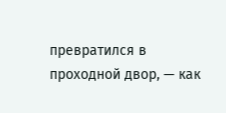превратился в проходной двор, — как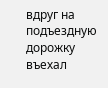вдруг на подъездную дорожку въехал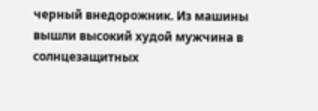черный внедорожник. Из машины вышли высокий худой мужчина в солнцезащитных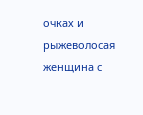очках и рыжеволосая женщина с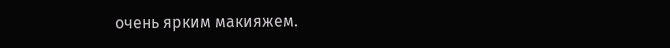очень ярким макияжем.